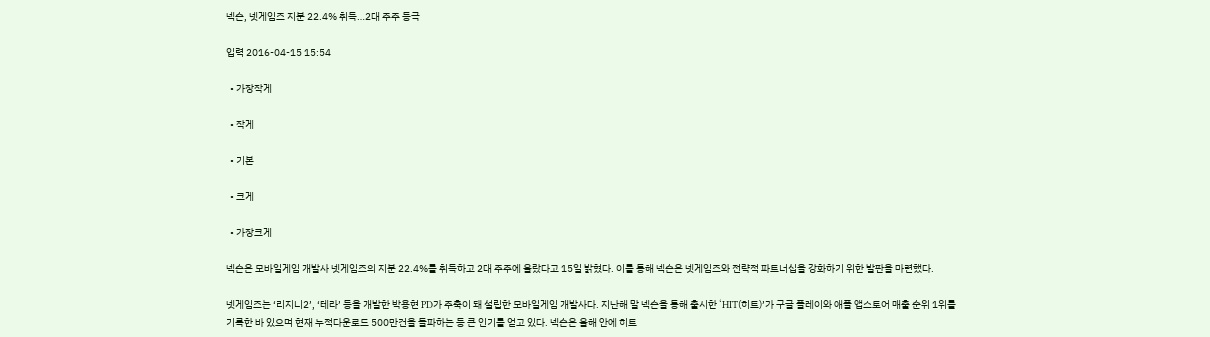넥슨, 넷게임즈 지분 22.4% 취득…2대 주주 등극

입력 2016-04-15 15:54

  • 가장작게

  • 작게

  • 기본

  • 크게

  • 가장크게

넥슨은 모바일게임 개발사 넷게임즈의 지분 22.4%를 취득하고 2대 주주에 올랐다고 15일 밝혔다. 이를 통해 넥슨은 넷게임즈와 전략적 파트너십을 강화하기 위한 발판을 마련했다.

넷게임즈는 ‘리지니2’, ‘테라’ 등을 개발한 박용현 PD가 주축이 돼 설립한 모바일게임 개발사다. 지난해 말 넥슨을 통해 출시한 ‘HIT(히트)’가 구글 플레이와 애플 앱스토어 매출 순위 1위를 기록한 바 있으며 현재 누적다운로드 500만건을 돌파하는 등 큰 인기를 얻고 있다. 넥슨은 올해 안에 히트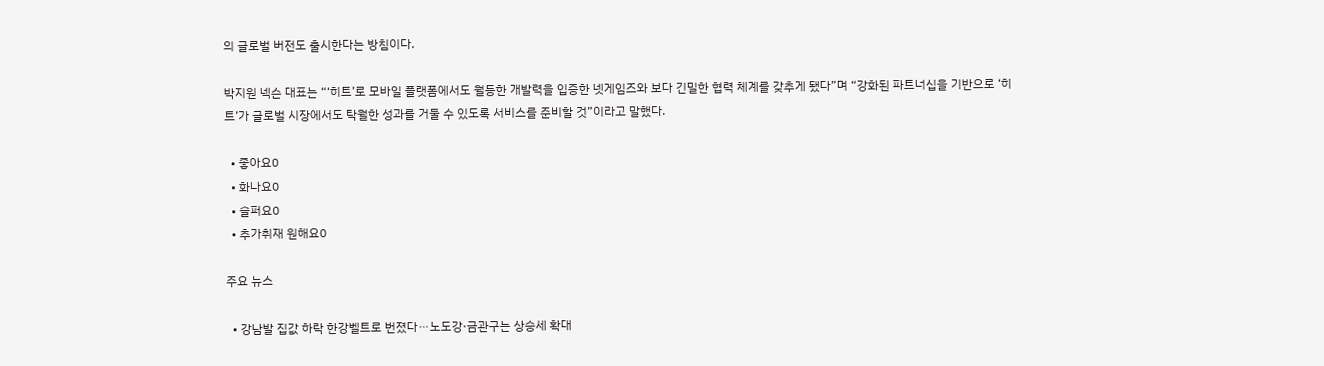의 글로벌 버전도 출시한다는 방침이다.

박지원 넥슨 대표는 “‘히트’로 모바일 플랫폼에서도 월등한 개발력을 입증한 넷게임즈와 보다 긴밀한 협력 체계를 갖추게 됐다”며 “강화된 파트너십을 기반으로 ‘히트’가 글로벌 시장에서도 탁월한 성과를 거둘 수 있도록 서비스를 준비할 것”이라고 말했다.

  • 좋아요0
  • 화나요0
  • 슬퍼요0
  • 추가취재 원해요0

주요 뉴스

  • 강남발 집값 하락 한강벨트로 번졌다⋯노도강·금관구는 상승세 확대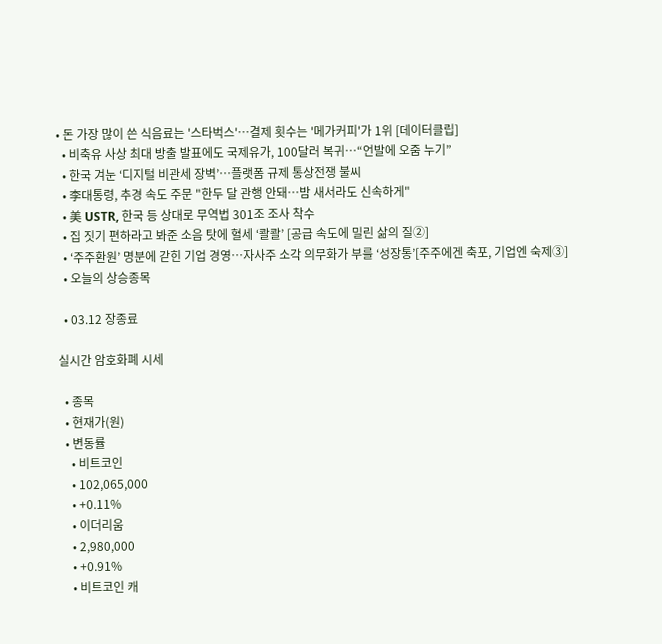• 돈 가장 많이 쓴 식음료는 '스타벅스'…결제 횟수는 '메가커피'가 1위 [데이터클립]
  • 비축유 사상 최대 방출 발표에도 국제유가, 100달러 복귀⋯“언발에 오줌 누기”
  • 한국 겨눈 ‘디지털 비관세 장벽’…플랫폼 규제 통상전쟁 불씨
  • 李대통령, 추경 속도 주문 "한두 달 관행 안돼…밤 새서라도 신속하게"
  • 美 USTR, 한국 등 상대로 무역법 301조 조사 착수
  • 집 짓기 편하라고 봐준 소음 탓에 혈세 ‘콸콸’ [공급 속도에 밀린 삶의 질②]
  • ‘주주환원’ 명분에 갇힌 기업 경영…자사주 소각 의무화가 부를 ‘성장통’[주주에겐 축포, 기업엔 숙제③]
  • 오늘의 상승종목

  • 03.12 장종료

실시간 암호화폐 시세

  • 종목
  • 현재가(원)
  • 변동률
    • 비트코인
    • 102,065,000
    • +0.11%
    • 이더리움
    • 2,980,000
    • +0.91%
    • 비트코인 캐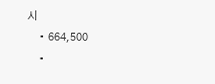시
    • 664,500
    •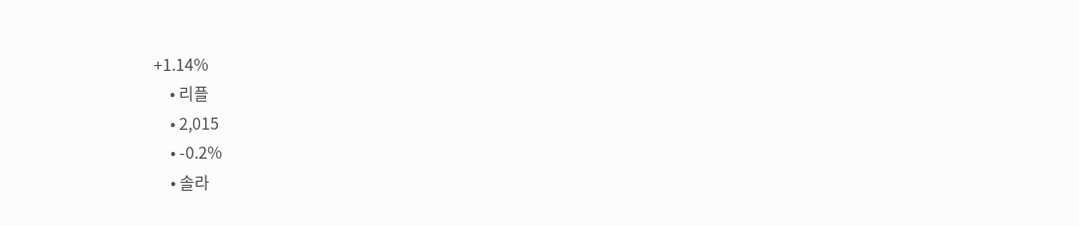+1.14%
    • 리플
    • 2,015
    • -0.2%
    • 솔라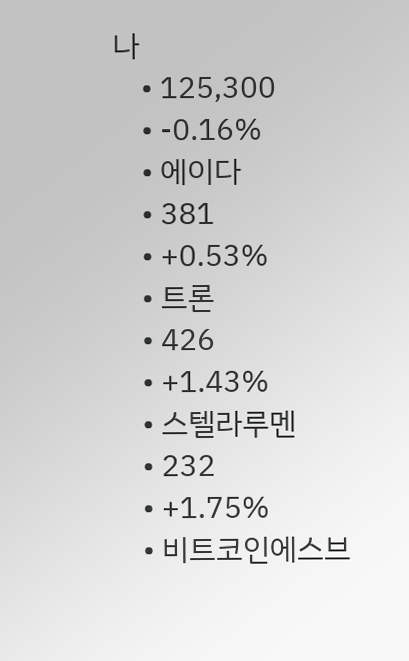나
    • 125,300
    • -0.16%
    • 에이다
    • 381
    • +0.53%
    • 트론
    • 426
    • +1.43%
    • 스텔라루멘
    • 232
    • +1.75%
    • 비트코인에스브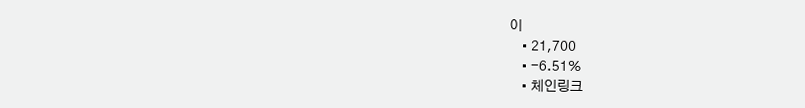이
    • 21,700
    • -6.51%
    • 체인링크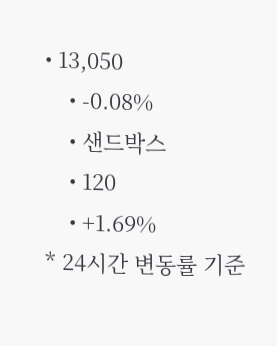• 13,050
    • -0.08%
    • 샌드박스
    • 120
    • +1.69%
* 24시간 변동률 기준